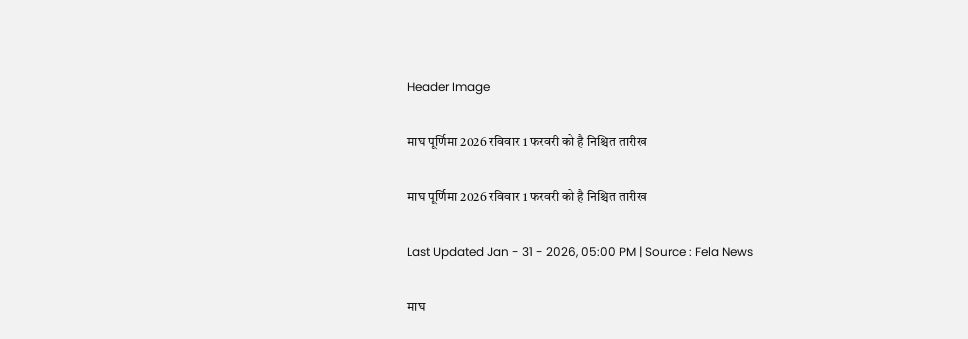Header Image

माघ पूर्णिमा 2026 रविवार 1 फरवरी को है निश्चित तारीख

माघ पूर्णिमा 2026 रविवार 1 फरवरी को है निश्चित तारीख

Last Updated Jan - 31 - 2026, 05:00 PM | Source : Fela News

माघ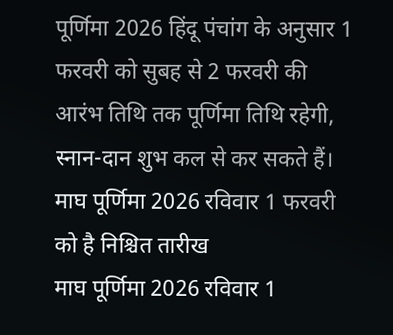पूर्णिमा 2026 हिंदू पंचांग के अनुसार 1 फरवरी को सुबह से 2 फरवरी की आरंभ तिथि तक पूर्णिमा तिथि रहेगी, स्नान-दान शुभ कल से कर सकते हैं।
माघ पूर्णिमा 2026 रविवार 1 फरवरी को है निश्चित तारीख
माघ पूर्णिमा 2026 रविवार 1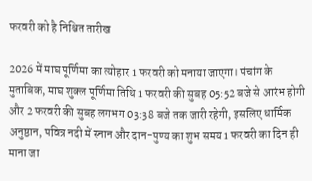फरवरी को है निश्चित तारीख

2026 में माघ पूर्णिमा का त्योहार 1 फरवरी को मनाया जाएगा। पंचांग के मुताबिक, माघ शुक्ल पूर्णिमा तिथि 1 फरवरी की सुबह 05:52 बजे से आरंभ होगी और 2 फरवरी की सुबह लगभग 03:38 बजे तक जारी रहेगी, इसलिए धार्मिक अनुष्ठान, पवित्र नदी में स्नान और दान-पुण्य का शुभ समय 1 फरवरी का दिन ही माना जा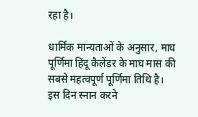रहा है।

धार्मिक मान्यताओं के अनुसार, माघ पूर्णिमा हिंदू कैलेंडर के माघ मास की सबसे महत्वपूर्ण पूर्णिमा तिथि है। इस दिन स्नान करने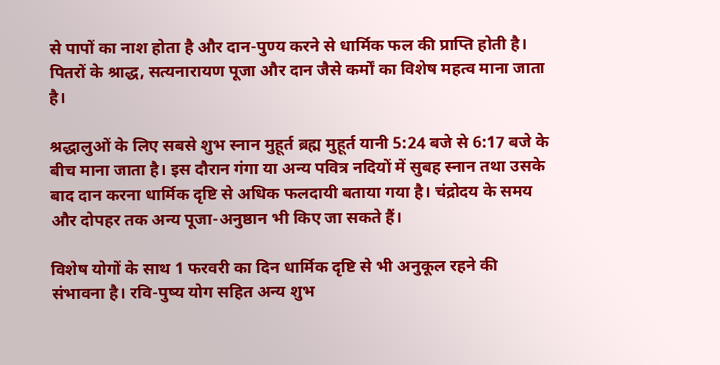से पापों का नाश होता है और दान-पुण्य करने से धार्मिक फल की प्राप्ति होती है। पितरों के श्राद्ध, सत्यनारायण पूजा और दान जैसे कर्मों का विशेष महत्व माना जाता है।

श्रद्धालुओं के लिए सबसे शुभ स्नान मुहूर्त ब्रह्म मुहूर्त यानी 5:24 बजे से 6:17 बजे के बीच माना जाता है। इस दौरान गंगा या अन्य पवित्र नदियों में सुबह स्नान तथा उसके बाद दान करना धार्मिक दृष्टि से अधिक फलदायी बताया गया है। चंद्रोदय के समय और दोपहर तक अन्य पूजा-अनुष्ठान भी किए जा सकते हैं।

विशेष योगों के साथ 1 फरवरी का दिन धार्मिक दृष्टि से भी अनुकूल रहने की संभावना है। रवि-पुष्य योग सहित अन्य शुभ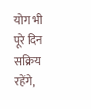योग भी पूरे दिन सक्रिय रहेंगे,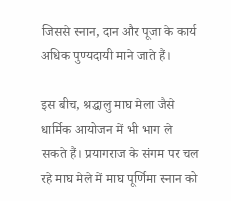जिससे स्नान, दान और पूजा के कार्य अधिक पुण्यदायी माने जाते हैं।

इस बीच, श्रद्धालु माघ मेला जैसे धार्मिक आयोजन में भी भाग ले सकते हैं। प्रयागराज के संगम पर चल रहे माघ मेले में माघ पूर्णिमा स्नान को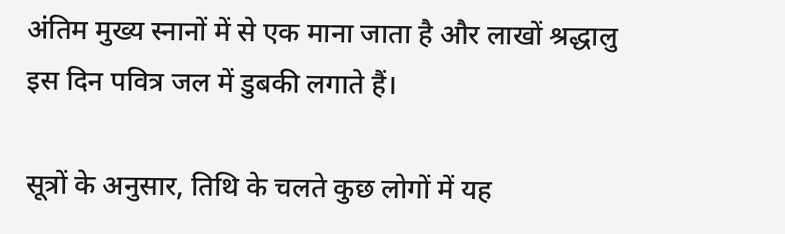अंतिम मुख्य स्नानों में से एक माना जाता है और लाखों श्रद्धालु इस दिन पवित्र जल में डुबकी लगाते हैं।

सूत्रों के अनुसार, तिथि के चलते कुछ लोगों में यह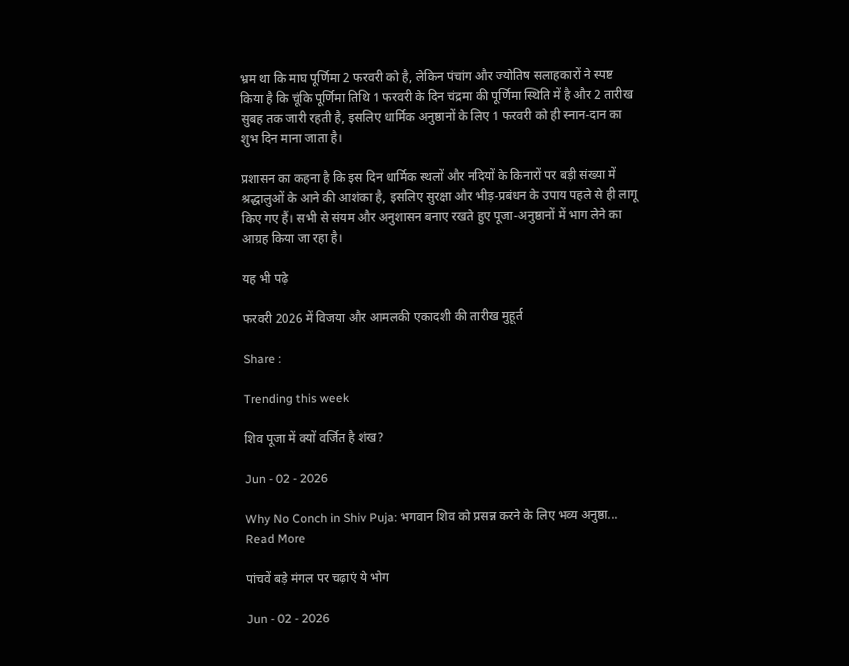भ्रम था कि माघ पूर्णिमा 2 फरवरी को है, लेकिन पंचांग और ज्योतिष सलाहकारों ने स्पष्ट किया है कि चूंकि पूर्णिमा तिथि 1 फरवरी के दिन चंद्रमा की पूर्णिमा स्थिति में है और 2 तारीख सुबह तक जारी रहती है, इसलिए धार्मिक अनुष्ठानों के लिए 1 फरवरी को ही स्नान-दान का शुभ दिन माना जाता है।

प्रशासन का कहना है कि इस दिन धार्मिक स्थलों और नदियों के किनारों पर बड़ी संख्या में श्रद्धालुओं के आने की आशंका है, इसलिए सुरक्षा और भीड़-प्रबंधन के उपाय पहले से ही लागू किए गए हैं। सभी से संयम और अनुशासन बनाए रखते हुए पूजा-अनुष्ठानों में भाग लेने का आग्रह किया जा रहा है।

यह भी पढ़े

फरवरी 2026 में विजया और आमलकी एकादशी की तारीख मुहूर्त

Share :

Trending this week

शिव पूजा में क्यों वर्जित है शंख?

Jun - 02 - 2026

Why No Conch in Shiv Puja: भगवान शिव को प्रसन्न करने के लिए भव्य अनुष्ठा... Read More

पांचवें बड़े मंगल पर चढ़ाएं ये भोग

Jun - 02 - 2026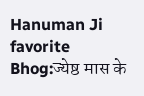Hanuman Ji favorite Bhog:ज्येष्ठ मास के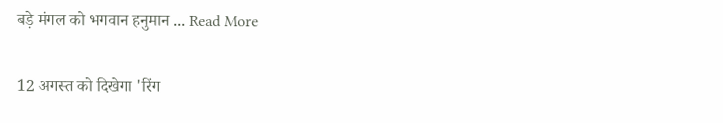बड़े मंगल को भगवान हनुमान ... Read More

12 अगस्त को दिखेगा 'रिंग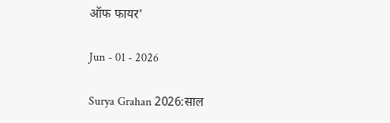ऑफ फायर'

Jun - 01 - 2026

Surya Grahan 2026:साल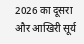2026 का दूसरा और आखिरी सूर्य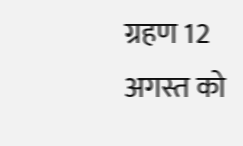ग्रहण 12 अगस्त को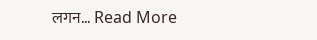लगन... Read More